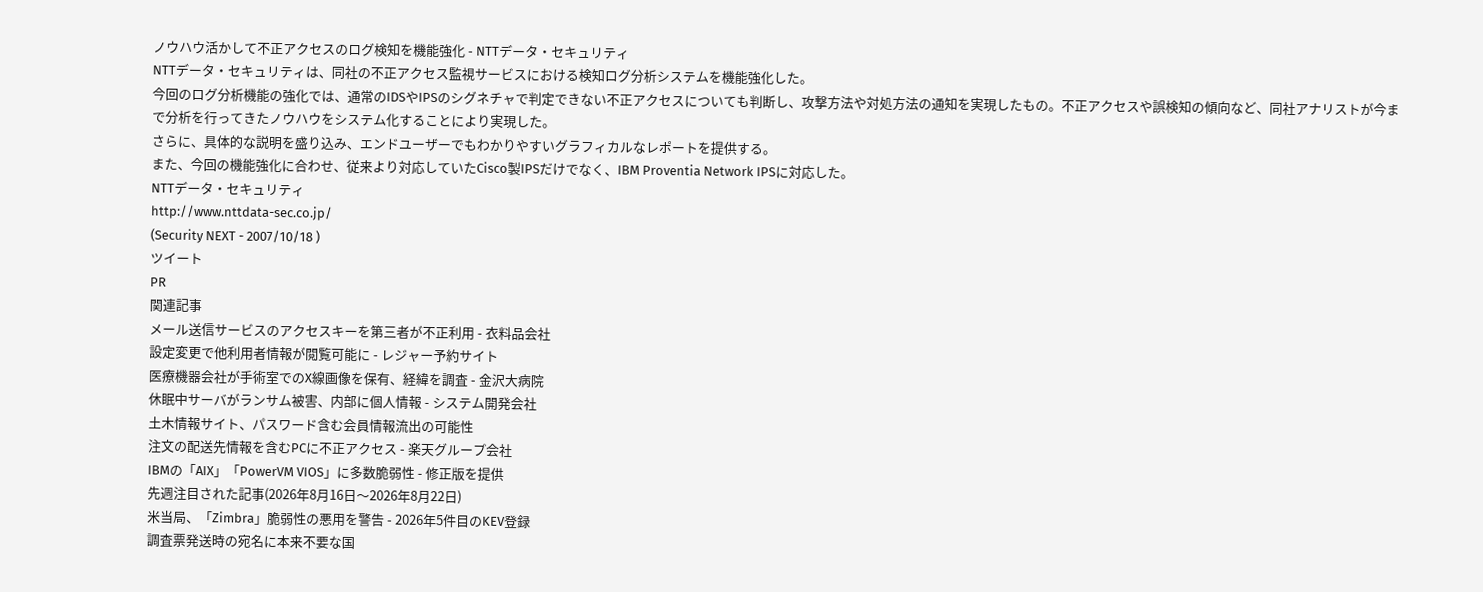ノウハウ活かして不正アクセスのログ検知を機能強化 - NTTデータ・セキュリティ
NTTデータ・セキュリティは、同社の不正アクセス監視サービスにおける検知ログ分析システムを機能強化した。
今回のログ分析機能の強化では、通常のIDSやIPSのシグネチャで判定できない不正アクセスについても判断し、攻撃方法や対処方法の通知を実現したもの。不正アクセスや誤検知の傾向など、同社アナリストが今まで分析を行ってきたノウハウをシステム化することにより実現した。
さらに、具体的な説明を盛り込み、エンドユーザーでもわかりやすいグラフィカルなレポートを提供する。
また、今回の機能強化に合わせ、従来より対応していたCisco製IPSだけでなく、IBM Proventia Network IPSに対応した。
NTTデータ・セキュリティ
http://www.nttdata-sec.co.jp/
(Security NEXT - 2007/10/18 )
ツイート
PR
関連記事
メール送信サービスのアクセスキーを第三者が不正利用 - 衣料品会社
設定変更で他利用者情報が閲覧可能に - レジャー予約サイト
医療機器会社が手術室でのX線画像を保有、経緯を調査 - 金沢大病院
休眠中サーバがランサム被害、内部に個人情報 - システム開発会社
土木情報サイト、パスワード含む会員情報流出の可能性
注文の配送先情報を含むPCに不正アクセス - 楽天グループ会社
IBMの「AIX」「PowerVM VIOS」に多数脆弱性 - 修正版を提供
先週注目された記事(2026年8月16日〜2026年8月22日)
米当局、「Zimbra」脆弱性の悪用を警告 - 2026年5件目のKEV登録
調査票発送時の宛名に本来不要な国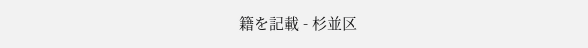籍を記載 - 杉並区